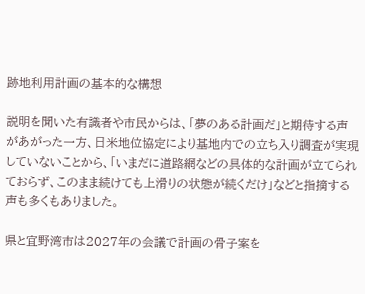跡地利用計画の基本的な構想

説明を聞いた有識者や市民からは、「夢のある計画だ」と期待する声があがった一方、日米地位協定により基地内での立ち入り調査が実現していないことから、「いまだに道路網などの具体的な計画が立てられておらず、このまま続けても上滑りの状態が続くだけ」などと指摘する声も多くもありました。

県と宜野湾市は2027年の会議で計画の骨子案を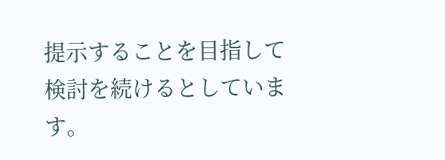提示することを目指して検討を続けるとしています。